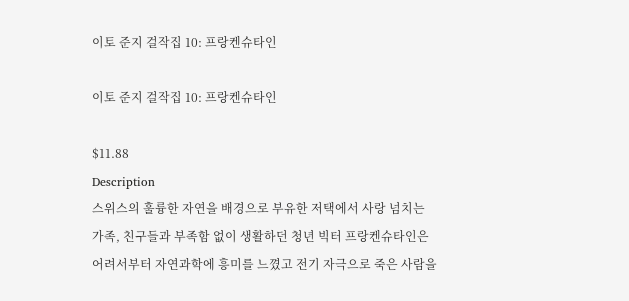이토 준지 걸작집 10: 프랑켄슈타인

이토 준지 걸작집 10: 프랑켄슈타인

$11.88
Description
스위스의 훌륭한 자연을 배경으로 부유한 저택에서 사랑 넘치는 가족, 친구들과 부족함 없이 생활하던 청년 빅터 프랑켄슈타인은 어려서부터 자연과학에 흥미를 느꼈고 전기 자극으로 죽은 사람을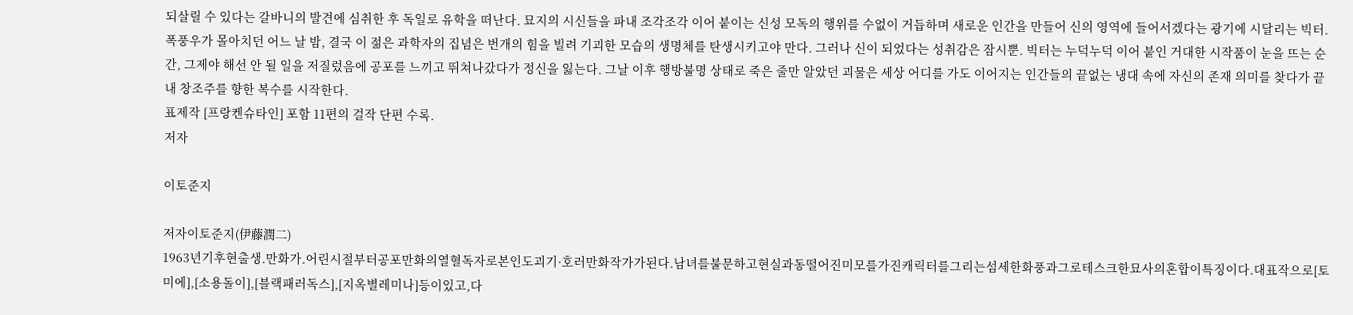되살릴 수 있다는 갈바니의 발견에 심취한 후 독일로 유학을 떠난다. 묘지의 시신들을 파내 조각조각 이어 붙이는 신성 모독의 행위를 수없이 거듭하며 새로운 인간을 만들어 신의 영역에 들어서겠다는 광기에 시달리는 빅터. 폭풍우가 몰아치던 어느 날 밤, 결국 이 젊은 과학자의 집념은 번개의 힘을 빌려 기괴한 모습의 생명체를 탄생시키고야 만다. 그러나 신이 되었다는 성취감은 잠시뿐. 빅터는 누덕누덕 이어 붙인 거대한 시작품이 눈을 뜨는 순간, 그제야 해선 안 될 일을 저질렀음에 공포를 느끼고 뛰쳐나갔다가 정신을 잃는다. 그날 이후 행방불명 상태로 죽은 줄만 알았던 괴물은 세상 어디를 가도 이어지는 인간들의 끝없는 냉대 속에 자신의 존재 의미를 찾다가 끝내 창조주를 향한 복수를 시작한다.
표제작 [프랑켄슈타인] 포함 11편의 걸작 단편 수록.
저자

이토준지

저자이토준지(伊藤潤二)
1963년기후현출생.만화가.어린시절부터공포만화의열혈독자로본인도괴기·호러만화작가가된다.남녀를불문하고현실과동떨어진미모를가진캐릭터를그리는섬세한화풍과그로테스크한묘사의혼합이특징이다.대표작으로[토미에],[소용돌이],[블랙패러독스],[지옥별레미나]등이있고,다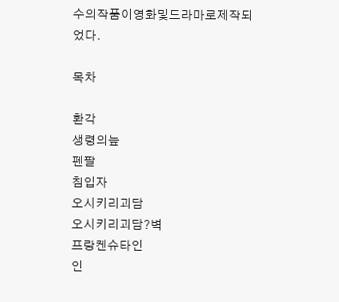수의작품이영화및드라마로제작되었다.

목차

환각
생령의늪
펜팔
침입자
오시키리괴담
오시키리괴담?벽
프랑켄슈타인
인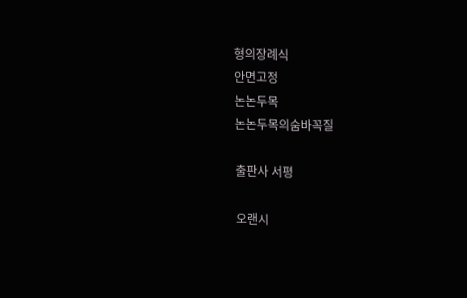형의장례식
안면고정
논논두목
논논두목의숨바꼭질

출판사 서평

오랜시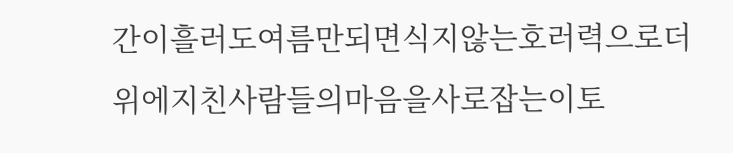간이흘러도여름만되면식지않는호러력으로더위에지친사람들의마음을사로잡는이토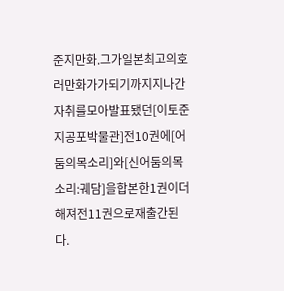준지만화.그가일본최고의호러만화가가되기까지지나간자취를모아발표됐던[이토준지공포박물관]전10권에[어둠의목소리]와[신어둠의목소리:궤담]을합본한1권이더해져전11권으로재출간된다.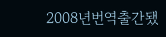2008년번역출간됐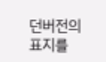던버전의표지를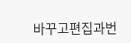바꾸고편집과번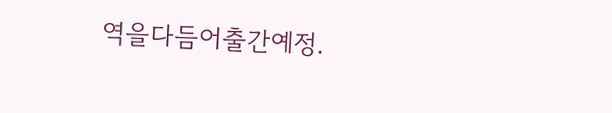역을다듬어출간예정.